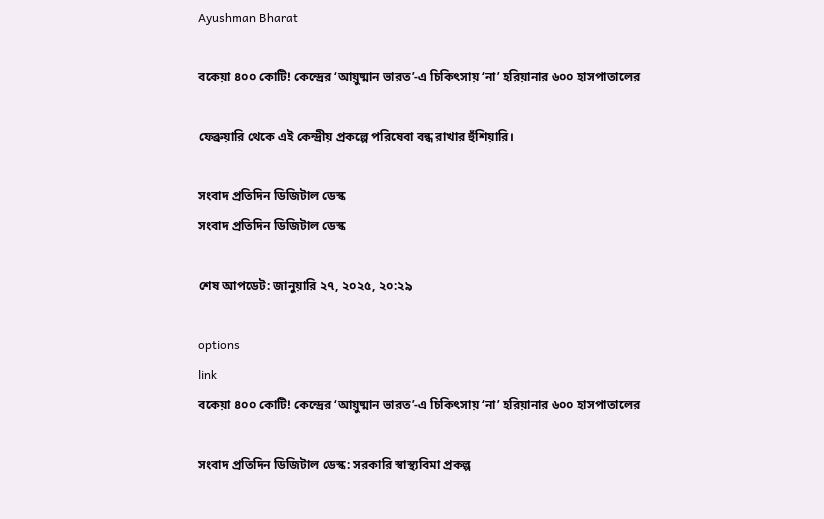Ayushman Bharat

বকেয়া ৪০০ কোটি! কেন্দ্রের ‘আয়ুষ্মান ভারত’-এ চিকিৎসায় ‘না’ হরিয়ানার ৬০০ হাসপাতালের

ফেব্রুয়ারি থেকে এই কেন্দ্রীয় প্রকল্পে পরিষেবা বন্ধ রাখার হুঁশিয়ারি।

সংবাদ প্রতিদিন ডিজিটাল ডেস্ক
সংবাদ প্রতিদিন ডিজিটাল ডেস্ক

শেষ আপডেট: জানুয়ারি ২৭, ২০২৫, ২০:২৯

options
link
বকেয়া ৪০০ কোটি! কেন্দ্রের ‘আয়ুষ্মান ভারত’-এ চিকিৎসায় ‘না’ হরিয়ানার ৬০০ হাসপাতালের

সংবাদ প্রতিদিন ডিজিটাল ডেস্ক: সরকারি স্বাস্থ্যবিমা প্রকল্প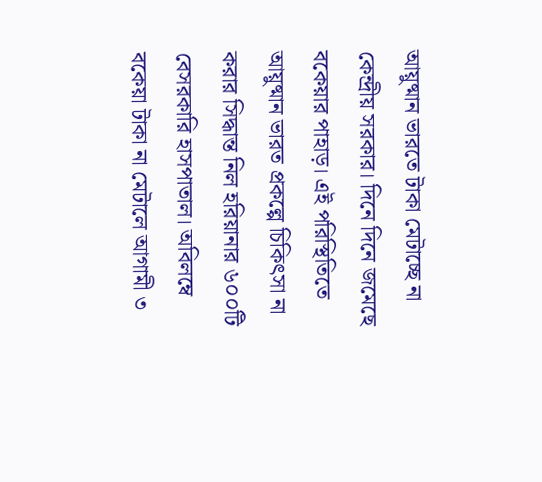আয়ুষ্মান ভারতে টাকা মেটাচ্ছে না কেন্দ্রীয় সরকার। দিনে দিনে জমেছে বকেয়ার পাহাড়। এই পরিস্থিতিতে আয়ুষ্মান ভারত প্রকল্পে চিকিৎসা না করার সিদ্ধান্ত নিল হরিয়ানার ৬০০টি বেসরকারি হাসপাতাল। অবিলম্বে বকেয়া টাকা না মেটালে আগামী ৩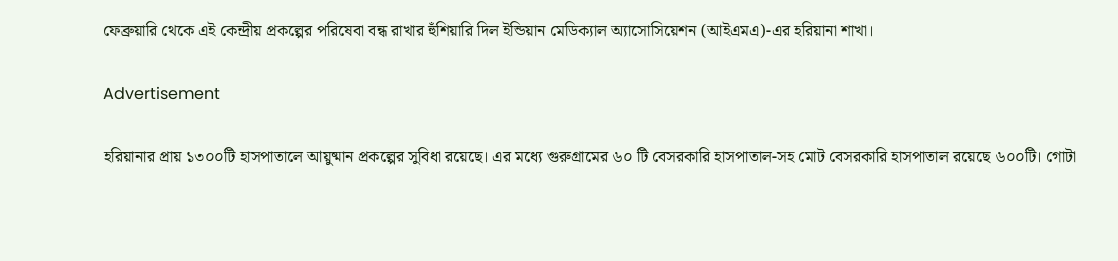ফেব্রুয়ারি থেকে এই কেন্দ্রীয় প্রকল্পের পরিষেবা বন্ধ রাখার হুঁশিয়ারি দিল ইন্ডিয়ান মেডিক্যাল অ্যাসোসিয়েশন (আইএমএ)-এর হরিয়ানা শাখা।

Advertisement

হরিয়ানার প্রায় ১৩০০টি হাসপাতালে আয়ুষ্মান প্রকল্পের সুবিধা রয়েছে। এর মধ্যে গুরুগ্রামের ৬০ টি বেসরকারি হাসপাতাল-সহ মোট বেসরকারি হাসপাতাল রয়েছে ৬০০টি। গোটা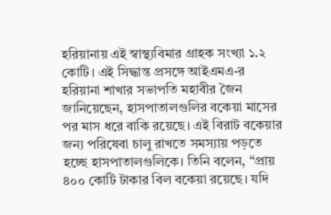হরিয়ানায় এই স্বাস্থ্যবিমার গ্রাহক সংখ্যা ১.২ কোটি। এই সিদ্ধান্ত প্রসঙ্গে আইএমএ-র হরিয়ানা শাখার সভাপতি মহাবীর জৈন জানিয়েছেন, হাসপাতালগুলির বকেয়া মাসের পর মাস ধরে বাকি রয়েছে। এই বিরাট বকেয়ার জন্য পরিষেবা চালু রাখতে সমস্যায় পড়তে হচ্ছে হাসপাতালগুলিকে। তিনি বলেন, “প্রায় ৪০০ কোটি টাকার বিল বকেয়া রয়েছে। যদি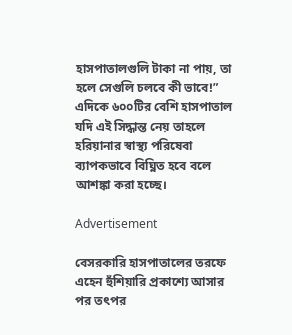হাসপাতালগুলি টাকা না পায়, তা হলে সেগুলি চলবে কী ভাবে!” এদিকে ৬০০টির বেশি হাসপাতাল যদি এই সিদ্ধান্ত নেয় তাহলে হরিয়ানার স্বাস্থ্য পরিষেবা ব্যাপকভাবে বিঘ্নিত হবে বলে আশঙ্কা করা হচ্ছে।

Advertisement

বেসরকারি হাসপাতালের তরফে এহেন হুঁশিয়ারি প্রকাশ্যে আসার পর তৎপর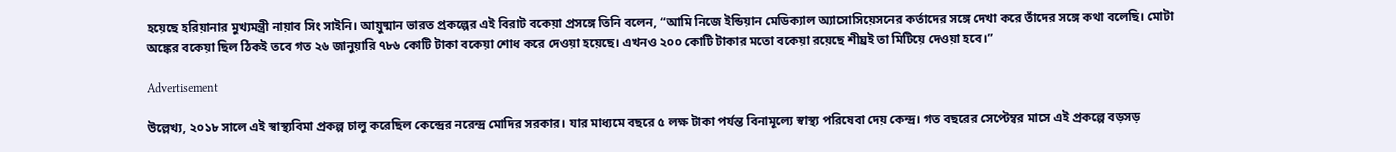হয়েছে হরিয়ানার মুখ্যমন্ত্রী নায়াব সিং সাইনি। আয়ুষ্মান ভারত প্রকল্পের এই বিরাট বকেয়া প্রসঙ্গে তিনি বলেন, “আমি নিজে ইন্ডিয়ান মেডিক্যাল অ্যাসোসিয়েসনের কর্তাদের সঙ্গে দেখা করে তাঁদের সঙ্গে কথা বলেছি। মোটা অঙ্কের বকেয়া ছিল ঠিকই তবে গত ২৬ জানুয়ারি ৭৮৬ কোটি টাকা বকেয়া শোধ করে দেওয়া হয়েছে। এখনও ২০০ কোটি টাকার মতো বকেয়া রয়েছে শীঘ্রই তা মিটিয়ে দেওয়া হবে।”

Advertisement

উল্লেখ্য, ২০১৮ সালে এই স্বাস্থ্যবিমা প্রকল্প চালু করেছিল কেন্দ্রের নরেন্দ্র মোদির সরকার। যার মাধ্যমে বছরে ৫ লক্ষ টাকা পর্যন্ত বিনামূল্যে স্বাস্থ্য পরিষেবা দেয় কেন্দ্র। গত বছরের সেপ্টেম্বর মাসে এই প্রকল্পে বড়সড়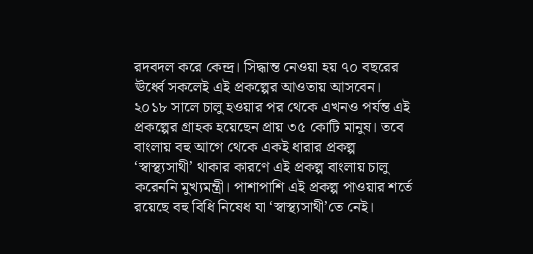রদবদল করে কেন্দ্র। সিদ্ধান্ত নেওয়া হয় ৭০ বছরের ঊর্ধ্বে সকলেই এই প্রকল্পের আওতায় আসবেন। ২০১৮ সালে চালু হওয়ার পর থেকে এখনও পর্যন্ত এই প্রকল্পের গ্রাহক হয়েছেন প্রায় ৩৫ কোটি মানুষ। তবে বাংলায় বহু আগে থেকে একই ধারার প্রকল্প ‘স্বাস্থ্যসাথী’ থাকার কারণে এই প্রকল্প বাংলায় চালু করেননি মুখ্যমন্ত্রী। পাশাপাশি এই প্রকল্প পাওয়ার শর্তে রয়েছে বহু বিধি নিষেধ যা ‘স্বাস্থ্যসাথী’তে নেই।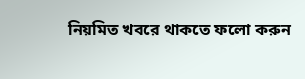নিয়মিত খবরে থাকতে ফলো করুন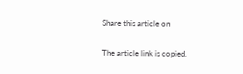Share this article on

The article link is copied.